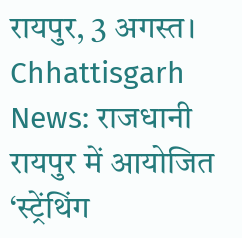रायपुर, 3 अगस्त। Chhattisgarh News: राजधानी रायपुर में आयोजित ‘स्ट्रेंथिंग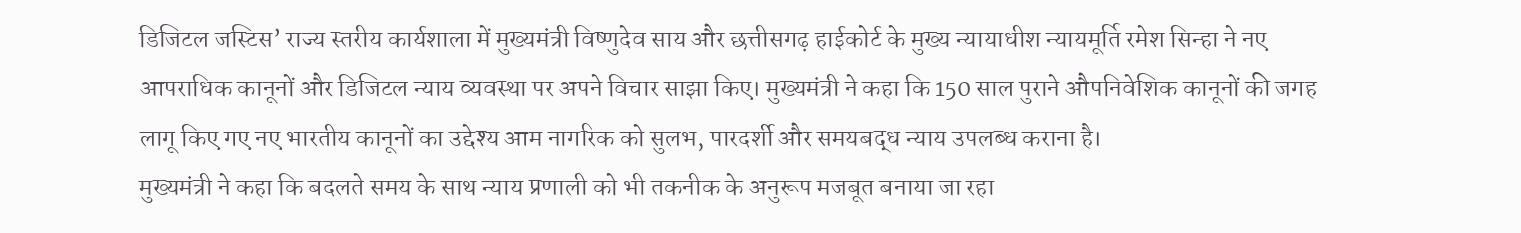डिजिटल जस्टिस’ राज्य स्तरीय कार्यशाला में मुख्यमंत्री विष्णुदेव साय और छत्तीसगढ़ हाईकोर्ट के मुख्य न्यायाधीश न्यायमूर्ति रमेश सिन्हा ने नए आपराधिक कानूनों और डिजिटल न्याय व्यवस्था पर अपने विचार साझा किए। मुख्यमंत्री ने कहा कि 150 साल पुराने औपनिवेशिक कानूनों की जगह लागू किए गए नए भारतीय कानूनों का उद्देश्य आम नागरिक को सुलभ, पारदर्शी और समयबद्ध न्याय उपलब्ध कराना है।
मुख्यमंत्री ने कहा कि बदलते समय के साथ न्याय प्रणाली को भी तकनीक के अनुरूप मजबूत बनाया जा रहा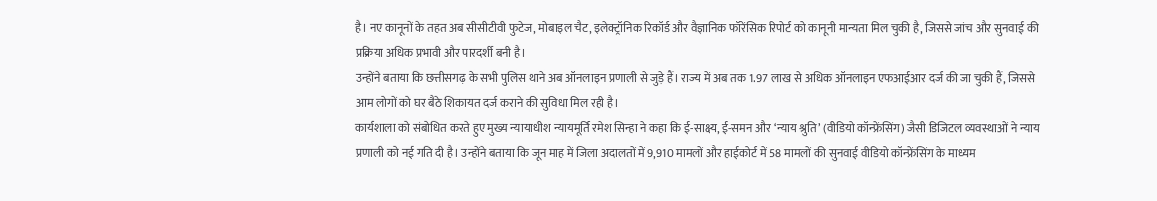है। नए कानूनों के तहत अब सीसीटीवी फुटेज, मोबाइल चैट, इलेक्ट्रॉनिक रिकॉर्ड और वैज्ञानिक फॉरेंसिक रिपोर्ट को कानूनी मान्यता मिल चुकी है, जिससे जांच और सुनवाई की प्रक्रिया अधिक प्रभावी और पारदर्शी बनी है।
उन्होंने बताया कि छत्तीसगढ़ के सभी पुलिस थाने अब ऑनलाइन प्रणाली से जुड़े हैं। राज्य में अब तक 1.97 लाख से अधिक ऑनलाइन एफआईआर दर्ज की जा चुकी हैं, जिससे आम लोगों को घर बैठे शिकायत दर्ज कराने की सुविधा मिल रही है।
कार्यशाला को संबोधित करते हुए मुख्य न्यायाधीश न्यायमूर्ति रमेश सिन्हा ने कहा कि ई-साक्ष्य, ई-समन और ‘न्याय श्रुति’ (वीडियो कॉन्फ्रेंसिंग) जैसी डिजिटल व्यवस्थाओं ने न्याय प्रणाली को नई गति दी है। उन्होंने बताया कि जून माह में जिला अदालतों में 9,910 मामलों और हाईकोर्ट में 58 मामलों की सुनवाई वीडियो कॉन्फ्रेंसिंग के माध्यम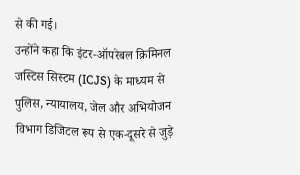से की गई।
उन्होंने कहा कि इंटर-ऑपरेबल क्रिमिनल जस्टिस सिस्टम (ICJS) के माध्यम से पुलिस, न्यायालय, जेल और अभियोजन विभाग डिजिटल रूप से एक-दूसरे से जुड़े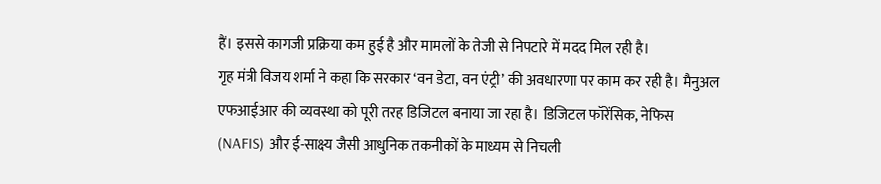हैं। इससे कागजी प्रक्रिया कम हुई है और मामलों के तेजी से निपटारे में मदद मिल रही है।
गृह मंत्री विजय शर्मा ने कहा कि सरकार ‘वन डेटा, वन एंट्री’ की अवधारणा पर काम कर रही है। मैनुअल एफआईआर की व्यवस्था को पूरी तरह डिजिटल बनाया जा रहा है। डिजिटल फॉरेंसिक, नेफिस (NAFIS) और ई-साक्ष्य जैसी आधुनिक तकनीकों के माध्यम से निचली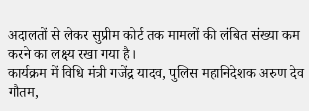अदालतों से लेकर सुप्रीम कोर्ट तक मामलों की लंबित संख्या कम करने का लक्ष्य रखा गया है।
कार्यक्रम में विधि मंत्री गजेंद्र यादव, पुलिस महानिदेशक अरुण देव गौतम,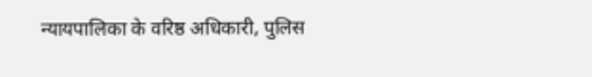न्यायपालिका के वरिष्ठ अधिकारी, पुलिस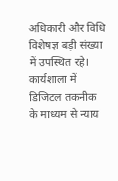अधिकारी और विधि विशेषज्ञ बड़ी संख्या में उपस्थित रहे। कार्यशाला में डिजिटल तकनीक के माध्यम से न्याय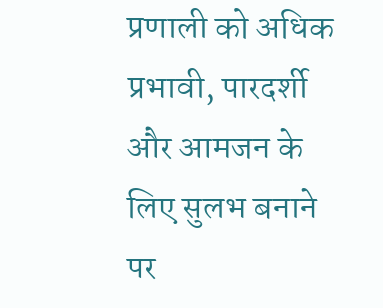प्रणाली को अधिक प्रभावी, पारदर्शी और आमजन के लिए सुलभ बनाने पर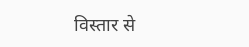विस्तार से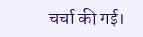चर्चा की गई।